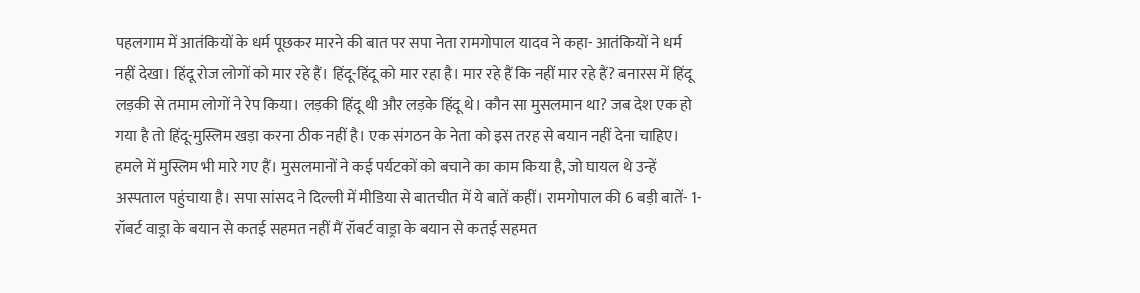पहलगाम में आतंकियों के धर्म पूछकर मारने की बात पर सपा नेता रामगोपाल यादव ने कहा- आतंकियों ने धर्म नहीं देखा। हिंदू रोज लोगों को मार रहे हैं। हिंदू-हिंदू को मार रहा है। मार रहे हैं कि नहीं मार रहे हैं? बनारस में हिंदू लड़की से तमाम लोगों ने रेप किया। लड़की हिंदू थी और लड़के हिंदू थे। कौन सा मुसलमान था? जब देश एक हो गया है तो हिंदू-मुस्लिम खड़ा करना ठीक नहीं है। एक संगठन के नेता को इस तरह से बयान नहीं देना चाहिए। हमले में मुस्लिम भी मारे गए हैं। मुसलमानों ने कई पर्यटकों को बचाने का काम किया है, जो घायल थे उन्हें अस्पताल पहुंचाया है। सपा सांसद ने दिल्ली में मीडिया से बातचीत में ये बातें कहीं। रामगोपाल की 6 बड़ी बातें- 1- रॉबर्ट वाड्रा के बयान से कतई सहमत नहीं मैं रॉबर्ट वाड्रा के बयान से कतई सहमत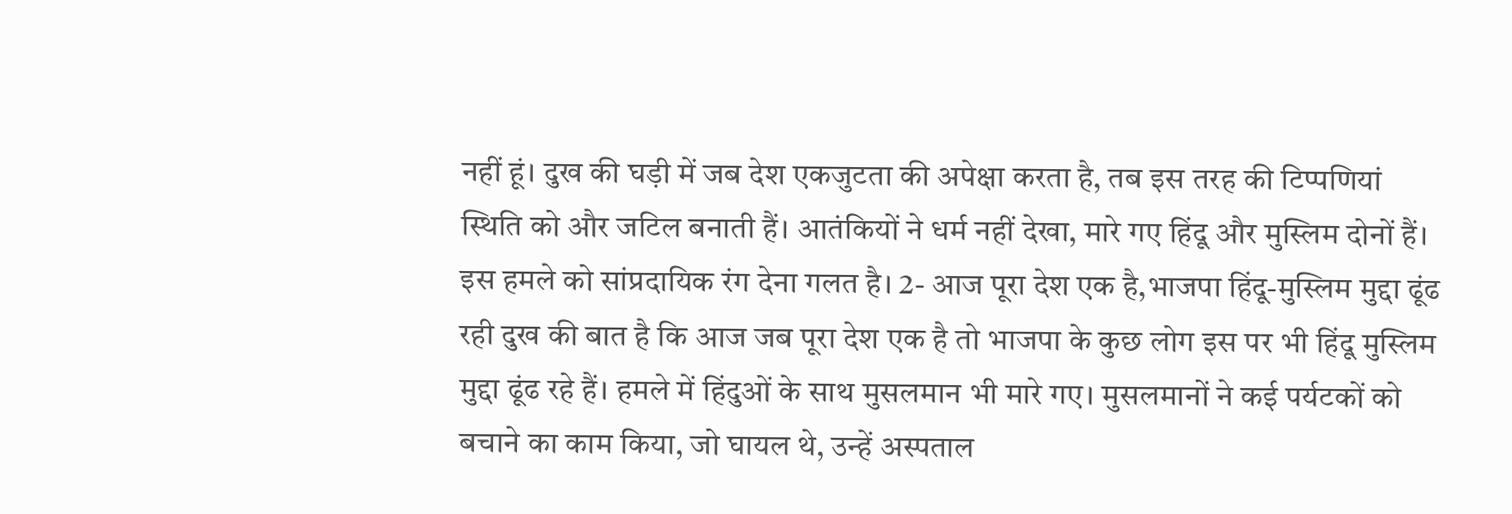नहीं हूं। दुख की घड़ी में जब देश एकजुटता की अपेक्षा करता है, तब इस तरह की टिप्पणियां स्थिति को और जटिल बनाती हैं। आतंकियों ने धर्म नहीं देखा, मारे गए हिंदू और मुस्लिम दोनों हैं। इस हमले को सांप्रदायिक रंग देना गलत है। 2- आज पूरा देश एक है,भाजपा हिंदू-मुस्लिम मुद्दा ढूंढ रही दुख की बात है कि आज जब पूरा देश एक है तो भाजपा के कुछ लोग इस पर भी हिंदू मुस्लिम मुद्दा ढूंढ रहे हैं। हमले में हिंदुओं के साथ मुसलमान भी मारे गए। मुसलमानों ने कई पर्यटकों को बचाने का काम किया, जो घायल थे, उन्हें अस्पताल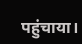पहुंचाया।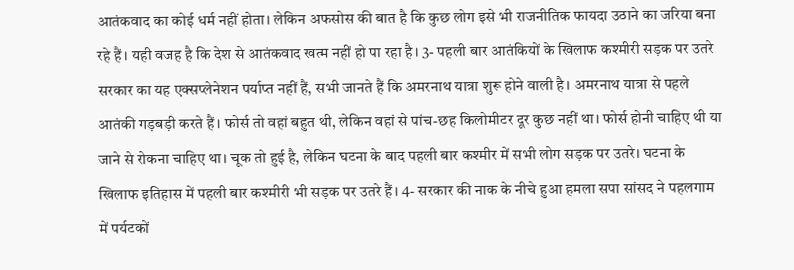आतंकवाद का कोई धर्म नहीं होता। लेकिन अफसोस की बात है कि कुछ लोग इसे भी राजनीतिक फायदा उठाने का जरिया बना रहे हैं। यही वजह है कि देश से आतंकवाद खत्म नहीं हो पा रहा है। 3- पहली बार आतंकियों के खिलाफ कश्मीरी सड़क पर उतरे सरकार का यह एक्सप्लेनेशन पर्याप्त नहीं हैं, सभी जानते हैं कि अमरनाथ यात्रा शुरू होने वाली है। अमरनाथ यात्रा से पहले आतंकी गड़बड़ी करते हैं। फोर्स तो वहां बहुत थी, लेकिन वहां से पांच-छह किलोमीटर दूर कुछ नहीं था। फोर्स होनी चाहिए थी या जाने से रोकना चाहिए था। चूक तो हुई है, लेकिन घटना के बाद पहली बार कश्मीर में सभी लोग सड़क पर उतरे। घटना के खिलाफ इतिहास में पहली बार कश्मीरी भी सड़क पर उतरे हैं। 4- सरकार की नाक के नीचे हुआ हमला सपा सांसद ने पहलगाम में पर्यटकों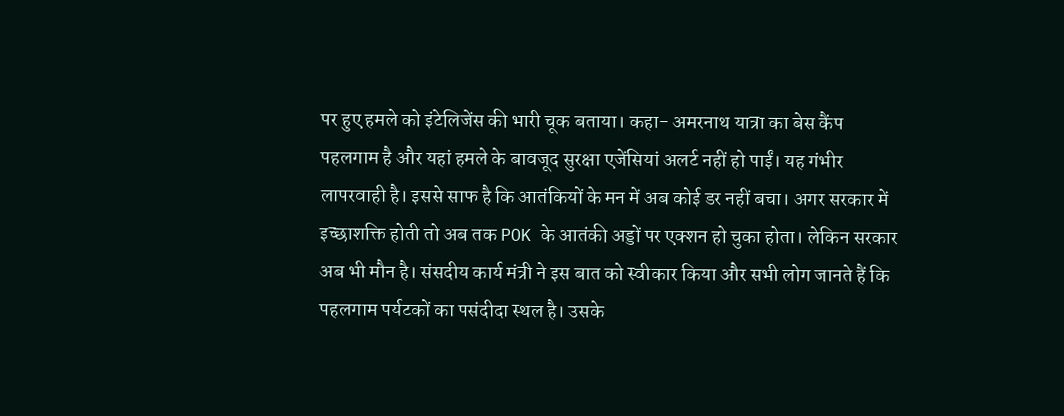पर हुए हमले को इंटेलिजेंस की भारी चूक बताया। कहा- अमरनाथ यात्रा का बेस कैंप पहलगाम है और यहां हमले के बावजूद सुरक्षा एजेंसियां अलर्ट नहीं हो पाईं। यह गंभीर लापरवाही है। इससे साफ है कि आतंकियों के मन में अब कोई डर नहीं बचा। अगर सरकार में इच्छाशक्ति होती तो अब तक POK के आतंकी अड्डों पर एक्शन हो चुका होता। लेकिन सरकार अब भी मौन है। संसदीय कार्य मंत्री ने इस बात को स्वीकार किया और सभी लोग जानते हैं कि पहलगाम पर्यटकों का पसंदीदा स्थल है। उसके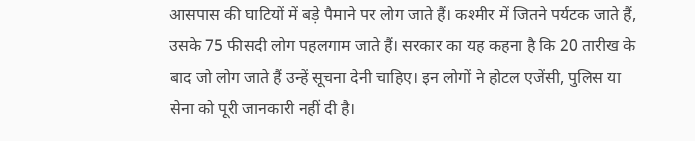आसपास की घाटियों में बड़े पैमाने पर लोग जाते हैं। कश्मीर में जितने पर्यटक जाते हैं, उसके 75 फीसदी लोग पहलगाम जाते हैं। सरकार का यह कहना है कि 20 तारीख के बाद जो लोग जाते हैं उन्हें सूचना देनी चाहिए। इन लोगों ने होटल एजेंसी, पुलिस या सेना को पूरी जानकारी नहीं दी है।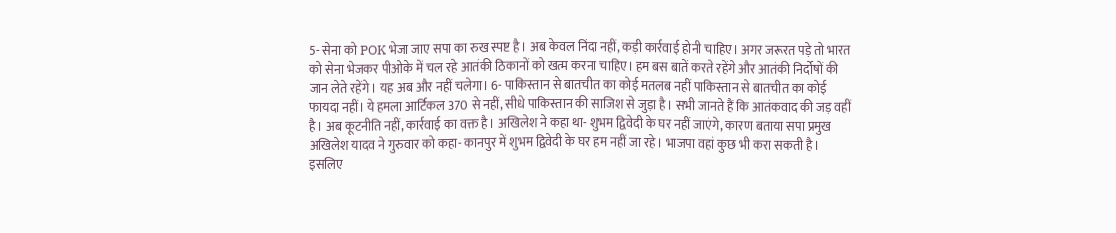5- सेना को POK भेजा जाए सपा का रुख स्पष्ट है। अब केवल निंदा नहीं, कड़ी कार्रवाई होनी चाहिए। अगर जरूरत पड़े तो भारत को सेना भेजकर पीओके में चल रहे आतंकी ठिकानों को खत्म करना चाहिए। हम बस बातें करते रहेंगे और आतंकी निर्दोषों की जान लेते रहेंगे। यह अब और नहीं चलेगा। 6- पाकिस्तान से बातचीत का कोई मतलब नहीं पाकिस्तान से बातचीत का कोई फायदा नहीं। ये हमला आर्टिकल 370 से नहीं, सीधे पाकिस्तान की साजिश से जुड़ा है। सभी जानते हैं कि आतंकवाद की जड़ वहीं है। अब कूटनीति नहीं, कार्रवाई का वक्त है। अखिलेश ने कहा था- शुभम द्विवेदी के घर नहीं जाएंगे, कारण बताया सपा प्रमुख अखिलेश यादव ने गुरुवार को कहा- कानपुर में शुभम द्विवेदी के घर हम नहीं जा रहे। भाजपा वहां कुछ भी करा सकती है। इसलिए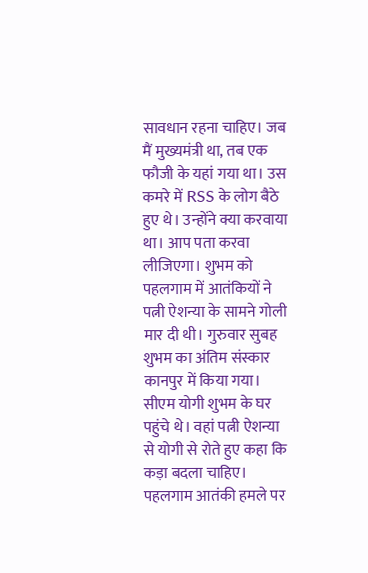सावधान रहना चाहिए। जब मैं मुख्यमंत्री था, तब एक फौजी के यहां गया था। उस कमरे में RSS के लोग बैठे हुए थे। उन्होंने क्या करवाया था। आप पता करवा लीजिएगा। शुभम को पहलगाम में आतंकियों ने पत्नी ऐशन्या के सामने गोली मार दी थी। गुरुवार सुबह शुभम का अंतिम संस्कार कानपुर में किया गया। सीएम योगी शुभम के घर पहुंचे थे। वहां पत्नी ऐशन्या से योगी से रोते हुए कहा कि कड़ा बदला चाहिए। पहलगाम आतंकी हमले पर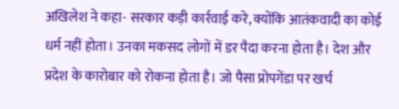अखिलेश ने कहा- सरकार कड़ी कार्रवाई करे, क्योंकि आतंकवादी का कोई धर्म नहीं होता। उनका मकसद लोगों में डर पैदा करना होता है। देश और प्रदेश के कारोबार को रोकना होता है। जो पैसा प्रोपगेंडा पर खर्च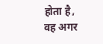होता है, वह अगर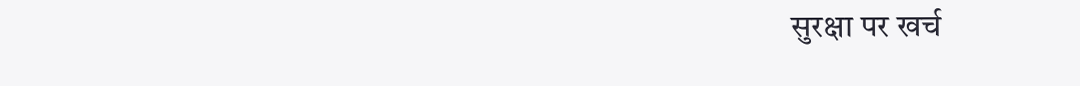सुरक्षा पर खर्च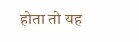होता तो यह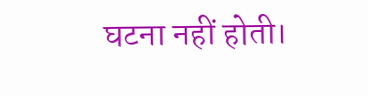घटना नहीं होती।